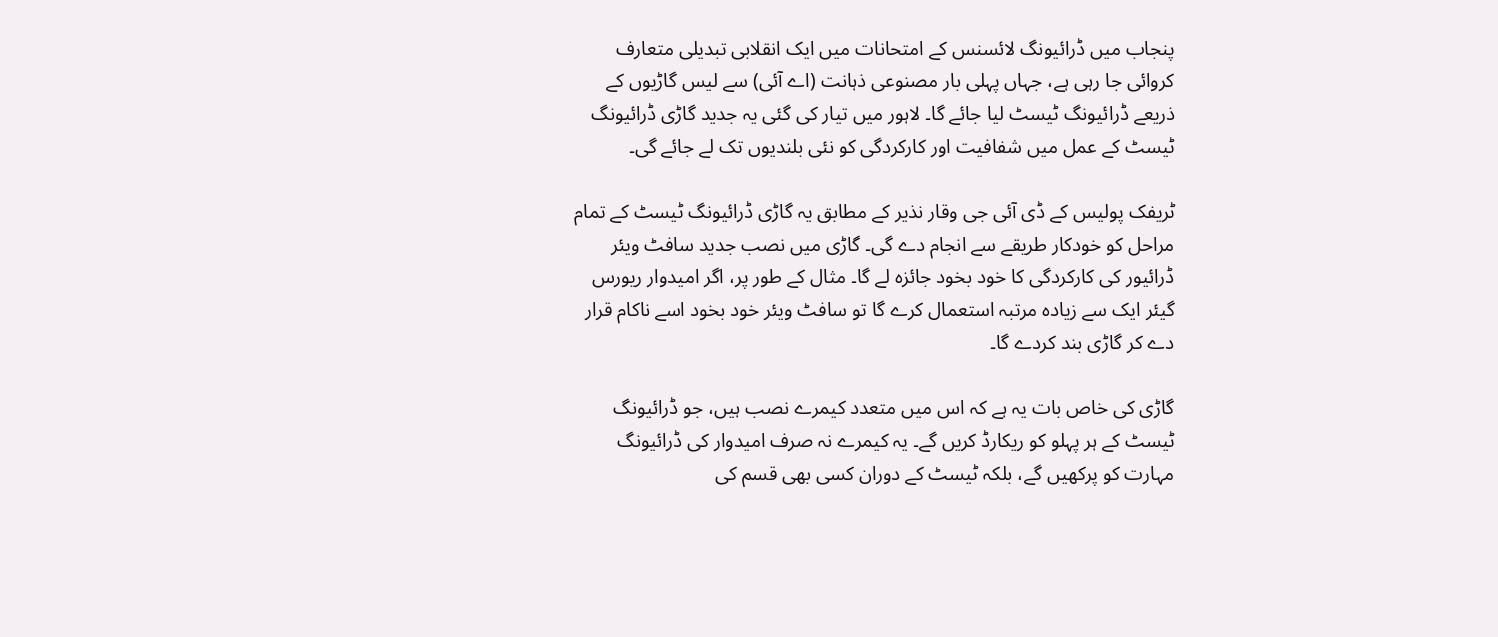پنجاب میں ڈرائیونگ لائسنس کے امتحانات میں ایک انقلابی تبدیلی متعارف کروائی جا رہی ہے، جہاں پہلی بار مصنوعی ذہانت (اے آئی) سے لیس گاڑیوں کے ذریعے ڈرائیونگ ٹیسٹ لیا جائے گا۔ لاہور میں تیار کی گئی یہ جدید گاڑی ڈرائیونگ ٹیسٹ کے عمل میں شفافیت اور کارکردگی کو نئی بلندیوں تک لے جائے گی۔

ٹریفک پولیس کے ڈی آئی جی وقار نذیر کے مطابق یہ گاڑی ڈرائیونگ ٹیسٹ کے تمام مراحل کو خودکار طریقے سے انجام دے گی۔ گاڑی میں نصب جدید سافٹ ویئر ڈرائیور کی کارکردگی کا خود بخود جائزہ لے گا۔ مثال کے طور پر، اگر امیدوار ریورس گیئر ایک سے زیادہ مرتبہ استعمال کرے گا تو سافٹ ویئر خود بخود اسے ناکام قرار دے کر گاڑی بند کردے گا۔

گاڑی کی خاص بات یہ ہے کہ اس میں متعدد کیمرے نصب ہیں، جو ڈرائیونگ ٹیسٹ کے ہر پہلو کو ریکارڈ کریں گے۔ یہ کیمرے نہ صرف امیدوار کی ڈرائیونگ مہارت کو پرکھیں گے، بلکہ ٹیسٹ کے دوران کسی بھی قسم کی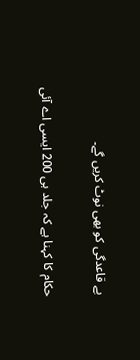بے قاعدگی کو بھی نوٹ کریں گے۔

حکام کا کہنا ہے کہ جلد ہی 200 ایسی اے آئی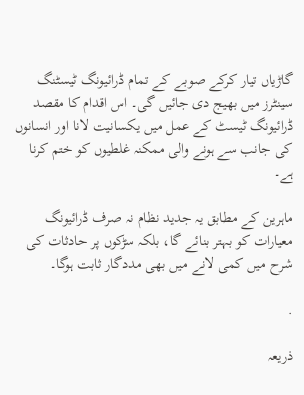گاڑیاں تیار کرکے صوبے کے تمام ڈرائیونگ ٹیسٹنگ سینٹرز میں بھیج دی جائیں گی۔ اس اقدام کا مقصد ڈرائیونگ ٹیسٹ کے عمل میں یکسانیت لانا اور انسانوں کی جانب سے ہونے والی ممکنہ غلطیوں کو ختم کرنا ہے۔

ماہرین کے مطابق یہ جدید نظام نہ صرف ڈرائیونگ معیارات کو بہتر بنائے گا، بلکہ سڑکوں پر حادثات کی شرح میں کمی لانے میں بھی مددگار ثابت ہوگا۔

.

ذریعہ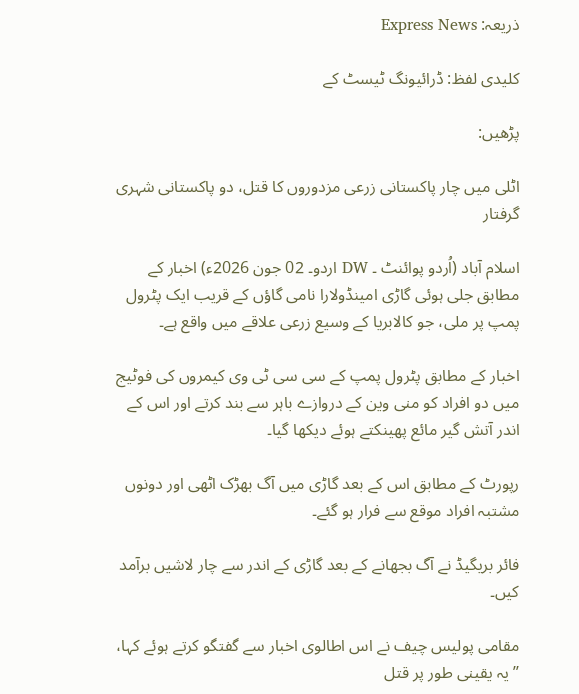ذریعہ: Express News

کلیدی لفظ: ڈرائیونگ ٹیسٹ کے

پڑھیں:

اٹلی میں چار پاکستانی زرعی مزدوروں کا قتل، دو پاکستانی شہری گرفتار

اسلام آباد (اُردو پوائنٹ ۔ DW اردو۔ 02 جون 2026ء) اخبار کے مطابق جلی ہوئی گاڑی امینڈولارا نامی گاؤں کے قریب ایک پٹرول پمپ پر ملی، جو کالابریا کے وسیع زرعی علاقے میں واقع ہے۔

اخبار کے مطابق پٹرول پمپ کے سی سی ٹی وی کیمروں کی فوٹیج میں دو افراد کو منی وین کے دروازے باہر سے بند کرتے اور اس کے اندر آتش گیر مائع پھینکتے ہوئے دیکھا گیا۔

رپورٹ کے مطابق اس کے بعد گاڑی میں آگ بھڑک اٹھی اور دونوں مشتبہ افراد موقع سے فرار ہو گئے۔

فائر بریگیڈ نے آگ بجھانے کے بعد گاڑی کے اندر سے چار لاشیں برآمد کیں۔

مقامی پولیس چیف نے اس اطالوی اخبار سے گفتگو کرتے ہوئے کہا، ’’یہ یقینی طور پر قتل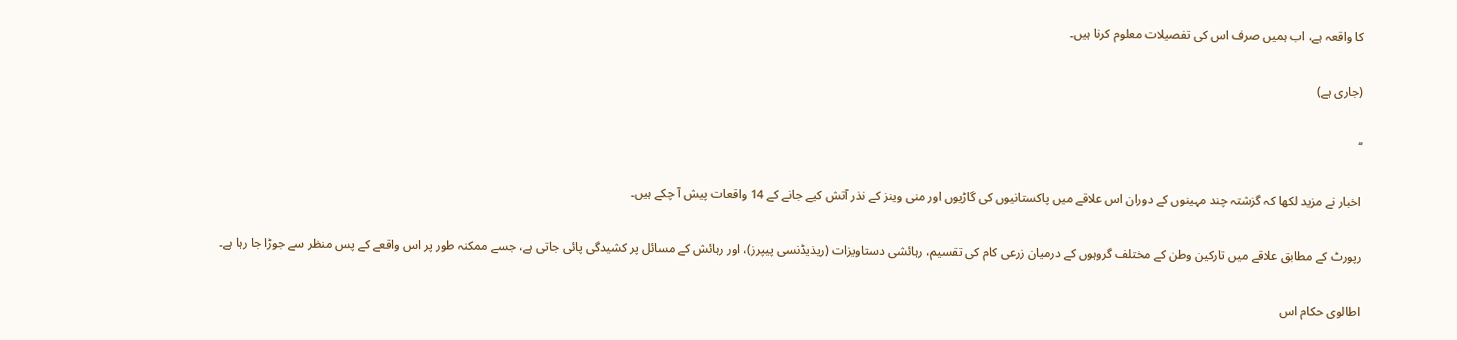کا واقعہ ہے، اب ہمیں صرف اس کی تفصیلات معلوم کرنا ہیں۔

(جاری ہے)

‘‘

اخبار نے مزید لکھا کہ گزشتہ چند مہینوں کے دوران اس علاقے میں پاکستانیوں کی گاڑیوں اور منی وینز کے نذر آتش کیے جانے کے 14 واقعات پیش آ چکے ہیں۔

رپورٹ کے مطابق علاقے میں تارکین وطن کے مختلف گروہوں کے درمیان زرعی کام کی تقسیم، رہائشی دستاویزات (ریذیڈنسی پیپرز)، اور رہائش کے مسائل پر کشیدگی پائی جاتی ہے، جسے ممکنہ طور پر اس واقعے کے پس منظر سے جوڑا جا رہا ہے۔

اطالوی حکام اس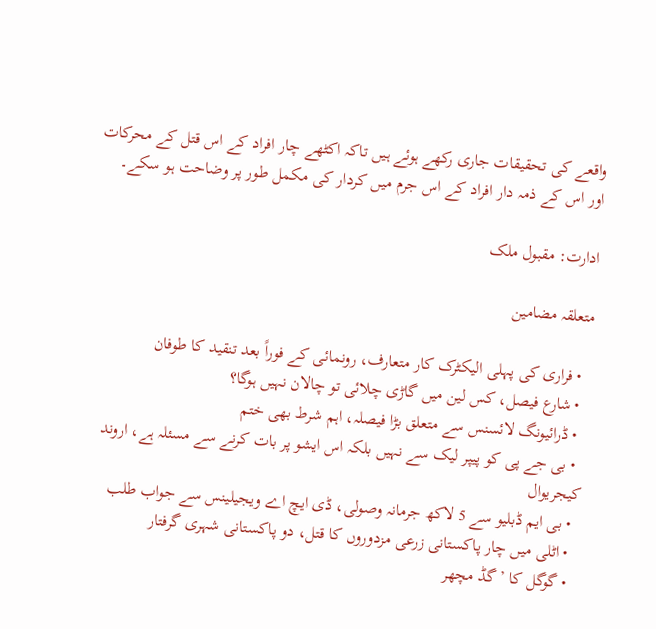واقعے کی تحقیقات جاری رکھے ہوئے ہیں تاکہ اکٹھے چار افراد کے اس قتل کے محرکات اور اس کے ذمہ دار افراد کے اس جرم میں کردار کی مکمل طور پر وضاحت ہو سکے۔

ادارت: مقبول ملک

متعلقہ مضامین

  • فراری کی پہلی الیکٹرک کار متعارف، رونمائی کے فوراً بعد تنقید کا طوفان
  • شارع فیصل، کس لین میں گاڑی چلائی تو چالان نہیں ہوگا؟
  • ڈرائیونگ لائسنس سے متعلق بڑا فیصلہ، اہم شرط بھی ختم
  • بی جے پی کو پیپر لیک سے نہیں بلکہ اس ایشو پر بات کرنے سے مسئلہ ہے، اروند کیجریوال
  • بی ایم ڈبلیو سے 5 لاکھ جرمانہ وصولی، ڈی ایچ اے ویجیلینس سے جواب طلب
  • اٹلی میں چار پاکستانی زرعی مزدوروں کا قتل، دو پاکستانی شہری گرفتار
  • گوگل کا ’گڈ مچھر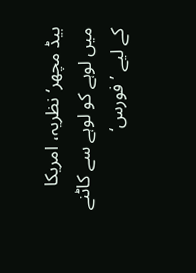بیڈ مچھر‘ نظریہ، امریکا میں لوہے کو لوہے سے کاٹنے کے لیے ’فورس‘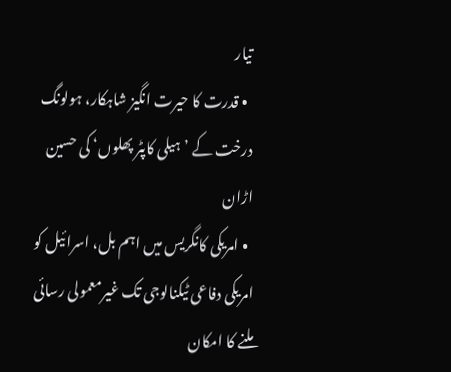تیار
  • قدرت کا حیرت انگیز شاہکار، ہولونگ درخت کے ’ہیلی کاپٹر پھلوں‘ کی حسین اڑان
  • امریکی کانگریس میں اہم بل، اسرائیل کو امریکی دفاعی ٹیکنالوجی تک غیرمعمولی رسائی ملنے کا امکان